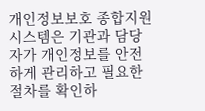개인정보보호 종합지원시스템은 기관과 담당자가 개인정보를 안전하게 관리하고 필요한 절차를 확인하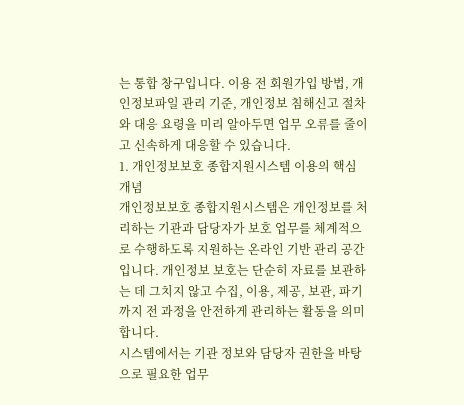는 통합 창구입니다. 이용 전 회원가입 방법, 개인정보파일 관리 기준, 개인정보 침해신고 절차와 대응 요령을 미리 알아두면 업무 오류를 줄이고 신속하게 대응할 수 있습니다.
1. 개인정보보호 종합지원시스템 이용의 핵심 개념
개인정보보호 종합지원시스템은 개인정보를 처리하는 기관과 담당자가 보호 업무를 체계적으로 수행하도록 지원하는 온라인 기반 관리 공간입니다. 개인정보 보호는 단순히 자료를 보관하는 데 그치지 않고 수집, 이용, 제공, 보관, 파기까지 전 과정을 안전하게 관리하는 활동을 의미합니다.
시스템에서는 기관 정보와 담당자 권한을 바탕으로 필요한 업무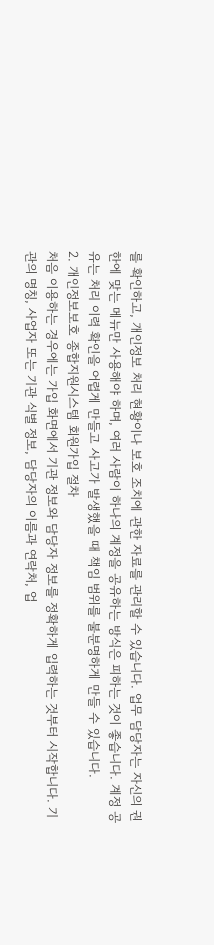를 확인하고, 개인정보 처리 현황이나 보호 조치에 관한 자료를 관리할 수 있습니다. 업무 담당자는 자신의 권한에 맞는 메뉴만 사용해야 하며, 여러 사람이 하나의 계정을 공유하는 방식은 피하는 것이 좋습니다. 계정 공유는 처리 이력 확인을 어렵게 만들고 사고가 발생했을 때 책임 범위를 불분명하게 만들 수 있습니다.
2. 개인정보보호 종합지원시스템 회원가입 절차
처음 이용하는 경우에는 가입 화면에서 기관 정보와 담당자 정보를 정확하게 입력하는 것부터 시작합니다. 기관의 명칭, 사업자 또는 기관 식별 정보, 담당자의 이름과 연락처, 업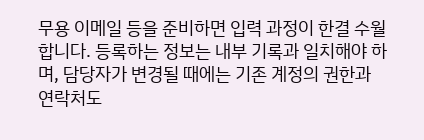무용 이메일 등을 준비하면 입력 과정이 한결 수월합니다. 등록하는 정보는 내부 기록과 일치해야 하며, 담당자가 변경될 때에는 기존 계정의 권한과 연락처도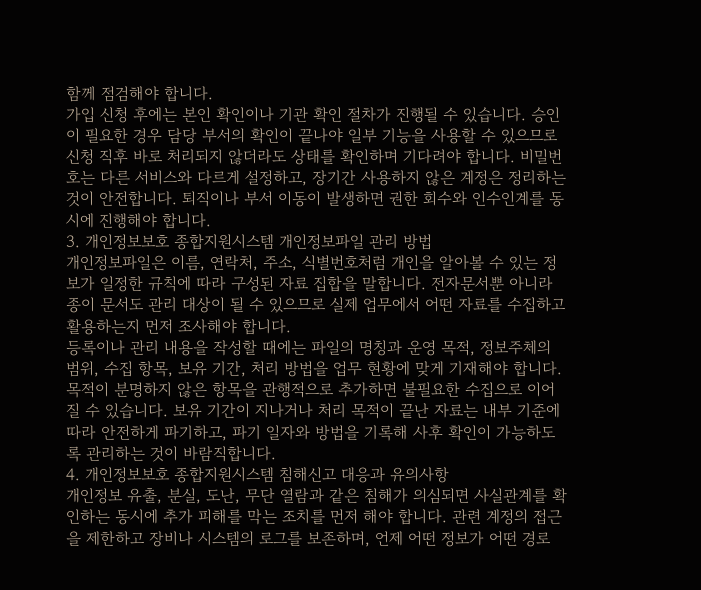함께 점검해야 합니다.
가입 신청 후에는 본인 확인이나 기관 확인 절차가 진행될 수 있습니다. 승인이 필요한 경우 담당 부서의 확인이 끝나야 일부 기능을 사용할 수 있으므로 신청 직후 바로 처리되지 않더라도 상태를 확인하며 기다려야 합니다. 비밀번호는 다른 서비스와 다르게 설정하고, 장기간 사용하지 않은 계정은 정리하는 것이 안전합니다. 퇴직이나 부서 이동이 발생하면 권한 회수와 인수인계를 동시에 진행해야 합니다.
3. 개인정보보호 종합지원시스템 개인정보파일 관리 방법
개인정보파일은 이름, 연락처, 주소, 식별번호처럼 개인을 알아볼 수 있는 정보가 일정한 규칙에 따라 구성된 자료 집합을 말합니다. 전자문서뿐 아니라 종이 문서도 관리 대상이 될 수 있으므로 실제 업무에서 어떤 자료를 수집하고 활용하는지 먼저 조사해야 합니다.
등록이나 관리 내용을 작성할 때에는 파일의 명칭과 운영 목적, 정보주체의 범위, 수집 항목, 보유 기간, 처리 방법을 업무 현황에 맞게 기재해야 합니다. 목적이 분명하지 않은 항목을 관행적으로 추가하면 불필요한 수집으로 이어질 수 있습니다. 보유 기간이 지나거나 처리 목적이 끝난 자료는 내부 기준에 따라 안전하게 파기하고, 파기 일자와 방법을 기록해 사후 확인이 가능하도록 관리하는 것이 바람직합니다.
4. 개인정보보호 종합지원시스템 침해신고 대응과 유의사항
개인정보 유출, 분실, 도난, 무단 열람과 같은 침해가 의심되면 사실관계를 확인하는 동시에 추가 피해를 막는 조치를 먼저 해야 합니다. 관련 계정의 접근을 제한하고 장비나 시스템의 로그를 보존하며, 언제 어떤 정보가 어떤 경로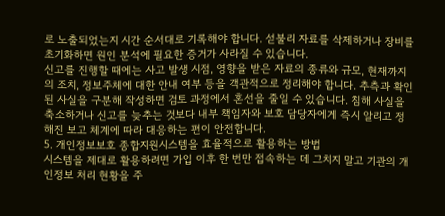로 노출되었는지 시간 순서대로 기록해야 합니다. 섣불리 자료를 삭제하거나 장비를 초기화하면 원인 분석에 필요한 증거가 사라질 수 있습니다.
신고를 진행할 때에는 사고 발생 시점, 영향을 받은 자료의 종류와 규모, 현재까지의 조치, 정보주체에 대한 안내 여부 등을 객관적으로 정리해야 합니다. 추측과 확인된 사실을 구분해 작성하면 검토 과정에서 혼선을 줄일 수 있습니다. 침해 사실을 축소하거나 신고를 늦추는 것보다 내부 책임자와 보호 담당자에게 즉시 알리고 정해진 보고 체계에 따라 대응하는 편이 안전합니다.
5. 개인정보보호 종합지원시스템을 효율적으로 활용하는 방법
시스템을 제대로 활용하려면 가입 이후 한 번만 접속하는 데 그치지 말고 기관의 개인정보 처리 현황을 주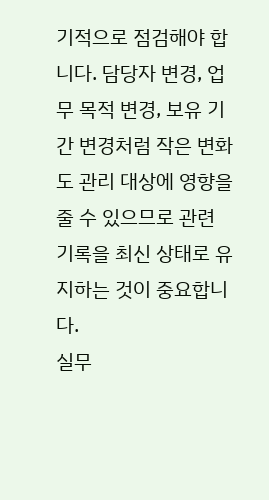기적으로 점검해야 합니다. 담당자 변경, 업무 목적 변경, 보유 기간 변경처럼 작은 변화도 관리 대상에 영향을 줄 수 있으므로 관련 기록을 최신 상태로 유지하는 것이 중요합니다.
실무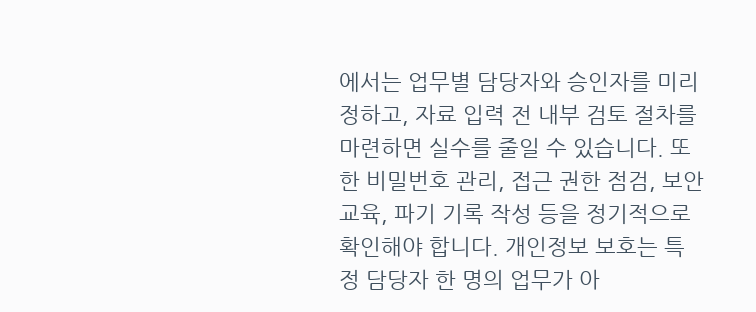에서는 업무별 담당자와 승인자를 미리 정하고, 자료 입력 전 내부 검토 절차를 마련하면 실수를 줄일 수 있습니다. 또한 비밀번호 관리, 접근 권한 점검, 보안 교육, 파기 기록 작성 등을 정기적으로 확인해야 합니다. 개인정보 보호는 특정 담당자 한 명의 업무가 아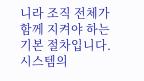니라 조직 전체가 함께 지켜야 하는 기본 절차입니다. 시스템의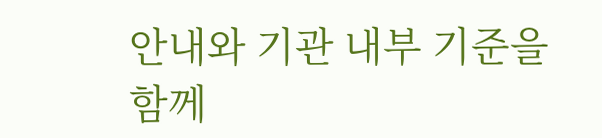안내와 기관 내부 기준을 함께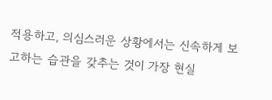적용하고, 의심스러운 상황에서는 신속하게 보고하는 습관을 갖추는 것이 가장 현실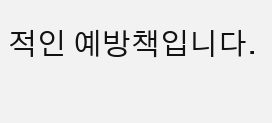적인 예방책입니다.